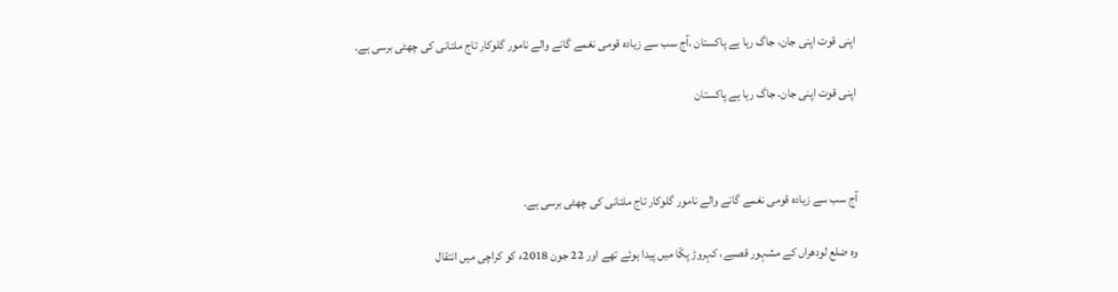اپنی قوت اپنی جان، جاگ رہا ہے پاکستان ،آج سب سے زیادہ قومی نغمے گانے والے نامور گلوکار تاج ملتانی کی چھٹی برسی ہے.

اپنی قوت اپنی جان، جاگ رہا ہے پاکستان



آج سب سے زیادہ قومی نغمے گانے والے نامور گلوکار تاج ملتانی کی چھٹی برسی ہے.

وہ ضلع لودھراں کے مشہور قصبے، کہروڑ پکّا میں پیدا ہوئے تھے اور 22 جون 2018ء کو کراچی میں انتقال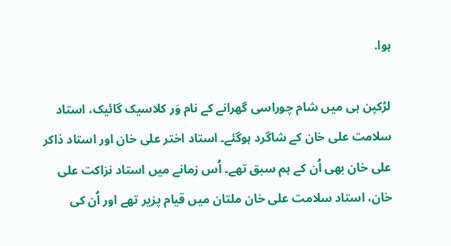ہوا.

لڑکپن ہی میں شام چوراسی گھرانے کے نام وَر کلاسیک گائیک، استاد سلامت علی خان کے شاگرد ہوگئے۔ استاد اختر علی خان اور استاد ذاکر علی خان بھی اُن کے ہم سبق تھے۔ اُس زمانے میں استاد نزاکت علی خان، استاد سلامت علی خان ملتان میں قیام پزیر تھے اور اُن کی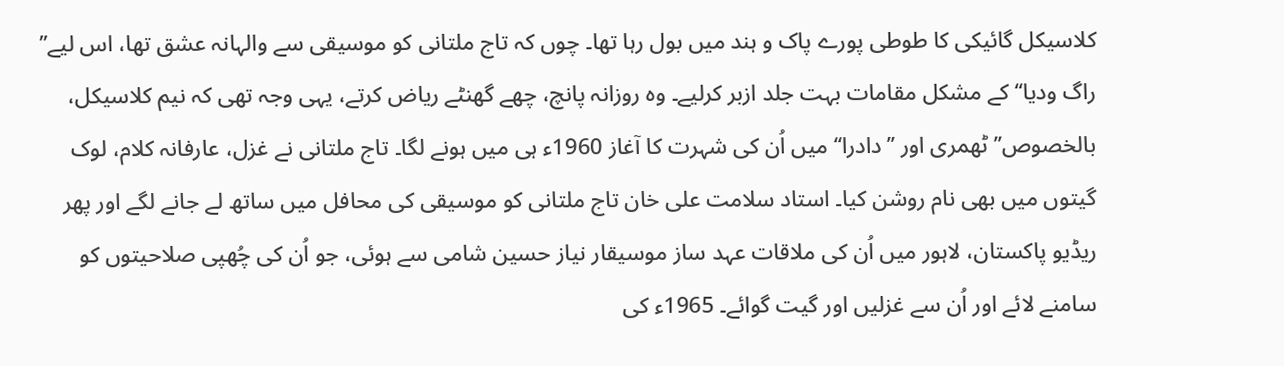کلاسیکل گائیکی کا طوطی پورے پاک و ہند میں بول رہا تھا۔ چوں کہ تاج ملتانی کو موسیقی سے والہانہ عشق تھا، اس لیے’’ راگ ودیا‘‘ کے مشکل مقامات بہت جلد ازبر کرلیے۔ وہ روزانہ پانچ، چھے گھنٹے ریاض کرتے، یہی وجہ تھی کہ نیم کلاسیکل، بالخصوص’’ ٹھمری اور ’’دادرا‘‘ میں اُن کی شہرت کا آغاز 1960ء ہی میں ہونے لگا۔ تاج ملتانی نے غزل، عارفانہ کلام، لوک گیتوں میں بھی نام روشن کیا۔ استاد سلامت علی خان تاج ملتانی کو موسیقی کی محافل میں ساتھ لے جانے لگے اور پھر ریڈیو پاکستان، لاہور میں اُن کی ملاقات عہد ساز موسیقار نیاز حسین شامی سے ہوئی، جو اُن کی چُھپی صلاحیتوں کو سامنے لائے اور اُن سے غزلیں اور گیت گوائے۔ 1965ء کی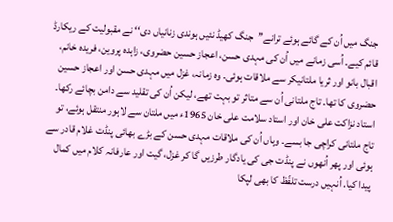جنگ میں اُن کے گائے ہوئے ترانے’’جنگ کھیڈ نئیں ہوندی زنانیاں دی‘‘ نے مقبولیت کے ریکارڈ قائم کیے۔ اُسی زمانے میں اُن کی مہدی حسن، اعجاز حسین حضروی، زاہدہ پروین، فریدہ خانم، اقبال بانو اور ثریا ملتانیکر سے ملاقات ہوئی۔ وہ زمانہ، غزل میں مہدی حسن اور اعجاز حسین حضروی کا تھا۔ تاج ملتانی اُن سے متاثر تو بہت تھے، لیکن اُن کی تقلید سے دامن بچائے رکھا۔ استاد نزاکت علی خان اور استاد سلامت علی خان 1965ء میں ملتان سے لاہور منتقل ہوئے، تو تاج ملتانی کراچی جا بسے۔ وہاں اُن کی ملاقات مہدی حسن کے بڑے بھائی پنڈت غلام قادر سے ہوئی اور پھر اُنھوں نے پنڈت جی کی یادگار طرزیں گا کر غزل، گیت اور عارفانہ کلام میں کمال پیدا کیا. اُنہیں درست تلفّظ کا بھی لپکا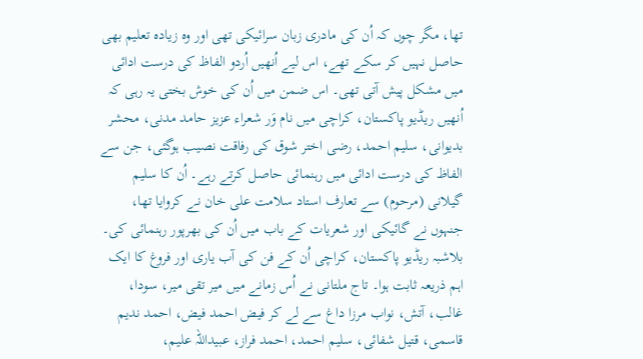تھا، مگر چوں کہ اُن کی مادری زبان سرائیکی تھی اور وہ زیادہ تعلیم بھی حاصل نہیں کر سکے تھے، اس لیے اُنھیں اُردو الفاظ کی درست ادائی میں مشکل پیش آتی تھی۔ اس ضمن میں اُن کی خوش بختی یہ رہی کہ اُنھیں ریڈیو پاکستان، کراچی میں نام وَر شعراء عزیز حامد مدنی، محشر بدیوانی، سلیم احمد، رضی اختر شوق کی رفاقت نصیب ہوگئی، جن سے الفاظ کی درست ادائی میں رہنمائی حاصل کرتے رہے۔ اُن کا سلیم گیلانی (مرحوم) سے تعارف استاد سلامت علی خان نے کروایا تھا، جنہوں نے گائیکی اور شعریات کے باب میں اُن کی بھرپور رہنمائی کی۔ بلاشبہ ریڈیو پاکستان، کراچی اُن کے فن کی آب یاری اور فروغ کا ایک اہم ذریعہ ثابت ہوا۔ تاج ملتانی نے اُس زمانے میں میر تقی میر، سودا، غالب، آتش، نواب مرزا داغ سے لے کر فیض احمد فیض، احمد ندیم قاسمی، قتیل شفائی، سلیم احمد، احمد فراز، عبیداللہ علیم،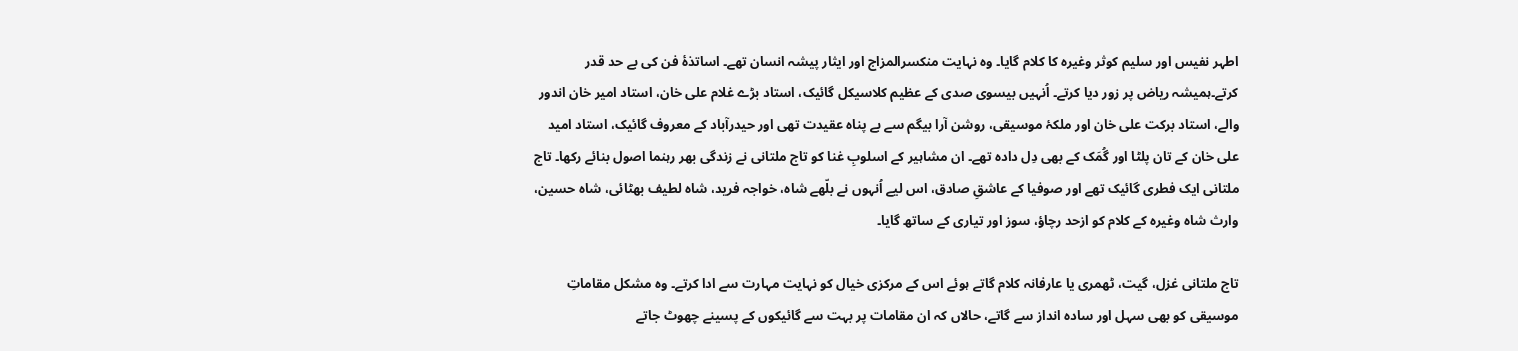اطہر نفیس اور سلیم کوثر وغیرہ کا کلام گایا۔ وہ نہایت منکسرالمزاج اور ایثار پیشہ انسان تھے۔ اساتذۂ فن کی بے حد قدر کرتے۔ہمیشہ ریاض پر زور دیا کرتے۔ اُنہیں بیسوی صدی کے عظیم کلاسیکل گائیک، استاد بڑے غلام علی خان، استاد امیر خان اندور والے، استاد برکت علی خان اور ملکۂ موسیقی، روشن آرا بیگم سے بے پناہ عقیدت تھی اور حیدرآباد کے معروف گائیک، استاد امید علی خان کے تان پلٹا اور گُمَک کے بھی دِل دادہ تھے۔ ان مشاہیر کے اسلوبِ غنا کو تاج ملتانی نے زندگی بھر رہنما اصول بنائے رکھا۔ تاج ملتانی ایک فطری گائیک تھے اور صوفیا کے عاشقِ صادق، اس لیے اُنہوں نے بلّھے شاہ، خواجہ فرید، شاہ لطیف بھٹائی، شاہ حسین، وارث شاہ وغیرہ کے کلام کو ازحد رچاؤ، سوز اور تیاری کے ساتھ گایا۔

تاج ملتانی غزل، گیت، ٹھمری یا عارفانہ کلام گاتے ہوئے اس کے مرکزی خیال کو نہایت مہارت سے ادا کرتے۔ وہ مشکل مقاماتِ موسیقی کو بھی سہل اور سادہ انداز سے گاتے، حالاں کہ ان مقامات پر بہت سے گائیکوں کے پسینے چھوٹ جاتے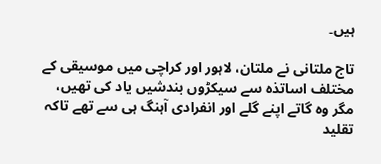ہیں۔

تاج ملتانی نے ملتان، لاہور اور کراچی میں موسیقی کے مختلف اساتذہ سے سیکڑوں بندشیں یاد کی تھیں، مگر وہ گاتے اپنے گلے اور انفرادی آہنگ ہی سے تھے تاکہ تقلید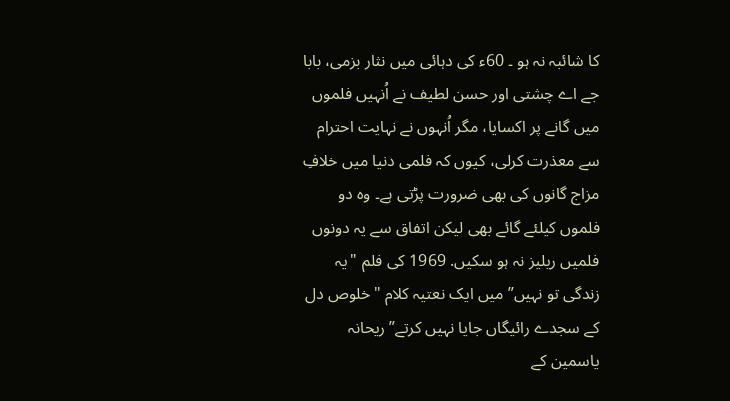کا شائبہ نہ ہو ۔ 60ء کی دہائی میں نثار بزمی، بابا جے اے چشتی اور حسن لطیف نے اُنہیں فلموں میں گانے پر اکسایا، مگر اُنہوں نے نہایت احترام سے معذرت کرلی، کیوں کہ فلمی دنیا میں خلافِ مزاج گانوں کی بھی ضرورت پڑتی ہے۔ وہ دو فلموں کیلئے گائے بھی لیکن اتفاق سے یہ دونوں فلمیں ریلیز نہ ہو سکیں. 1969 کی فلم "یہ زندگی تو نہیں” میں ایک نعتیہ کلام "خلوص دل کے سجدے رائیگاں جایا نہیں کرتے” ریحانہ یاسمین کے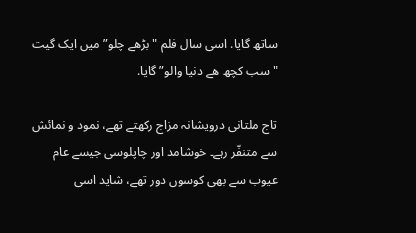ساتھ گایا. اسی سال فلم "بڑھے چلو” میں ایک گیت "سب کچھ ھے دنیا والو” گایا.

تاج ملتانی درویشانہ مزاج رکھتے تھے، نمود و نمائش سے متنفّر رہے۔ خوشامد اور چاپلوسی جیسے عام عیوب سے بھی کوسوں دور تھے، شاید اسی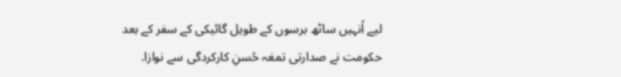لیے اُنہیں ساٹھ برسوں کے طویل گائیکی کے سفر کے بعد حکومت نے صدارتی تمغہ حُسنِ کارکردگی سے نوازا.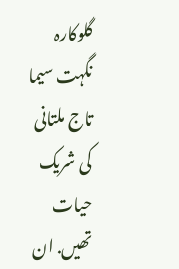گلوکارہ نگہت سیما تاج ملتانی کی شریک حیات تھیں. ان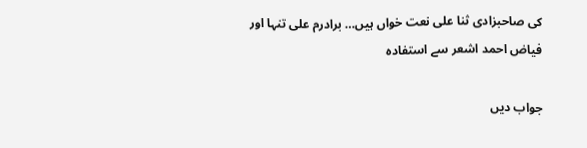کی صاحبزادی ثنا علی نعت خواں ہیں… برادرم علی تنہا اور فیاض احمد اشعر سے استفادہ

جواب دیں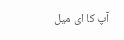آپ کا ای میل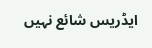ایڈریس شائع نہیں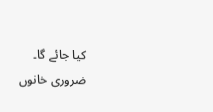کیا جائے گا۔ ضروری خانوں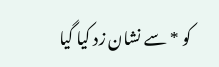کو * سے نشان زد کیا گیا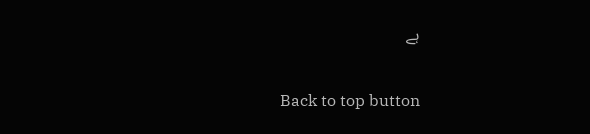ہے

Back to top button